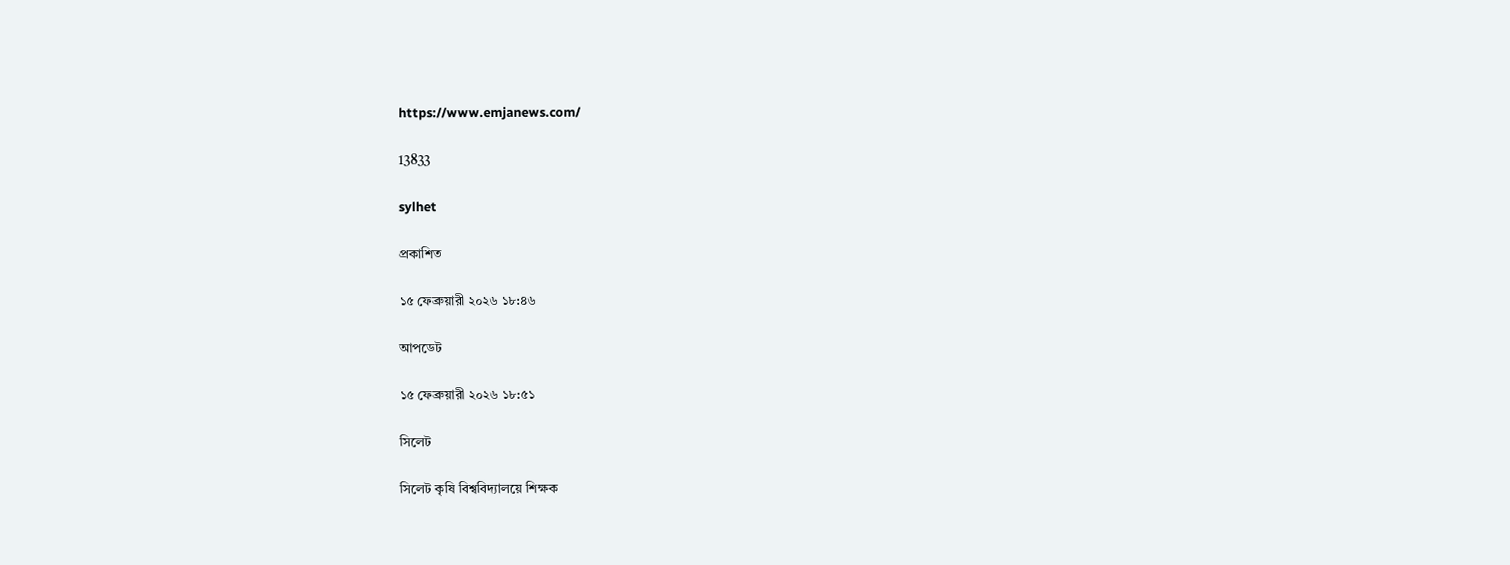https://www.emjanews.com/

13833

sylhet

প্রকাশিত

১৫ ফেব্রুয়ারী ২০২৬ ১৮:৪৬

আপডেট

১৫ ফেব্রুয়ারী ২০২৬ ১৮:৫১

সিলেট

সিলেট কৃষি বিশ্ববিদ্যালয়ে শিক্ষক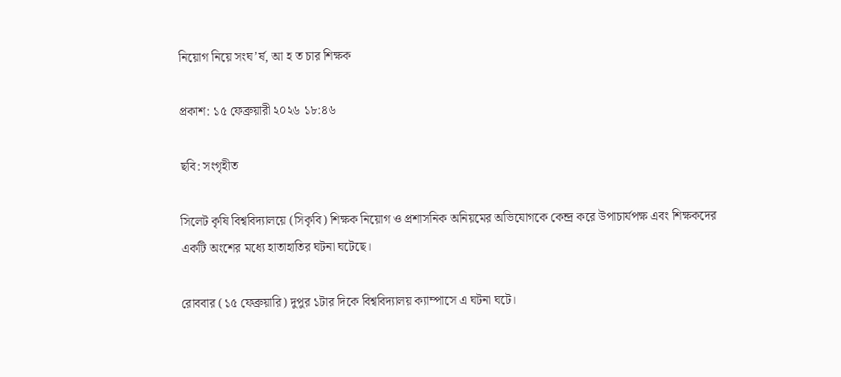নিয়োগ নিয়ে সংঘ’র্ষ, আ হ ত চার শিক্ষক

প্রকাশ: ১৫ ফেব্রুয়ারী ২০২৬ ১৮:৪৬

ছবি: সংগৃহীত

সিলেট কৃষি বিশ্ববিদ্যালয়ে (সিকৃবি) শিক্ষক নিয়োগ ও প্রশাসনিক অনিয়মের অভিযোগকে কেন্দ্র করে উপাচার্যপক্ষ এবং শিক্ষকদের একটি অংশের মধ্যে হাতাহাতির ঘটনা ঘটেছে।

রোববার (১৫ ফেব্রুয়ারি) দুপুর ১টার দিকে বিশ্ববিদ্যালয় ক্যাম্পাসে এ ঘটনা ঘটে।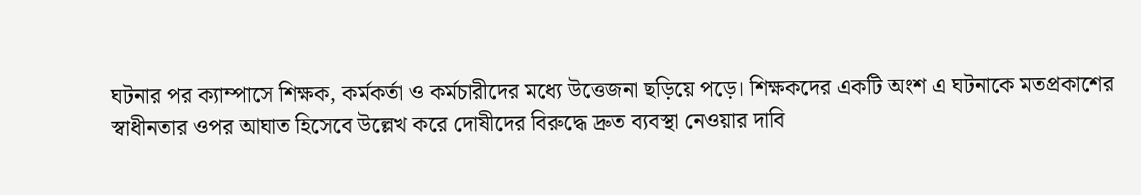ঘটনার পর ক্যাম্পাসে শিক্ষক, কর্মকর্তা ও কর্মচারীদের মধ্যে উত্তেজনা ছড়িয়ে পড়ে। শিক্ষকদের একটি অংশ এ ঘটনাকে মতপ্রকাশের স্বাধীনতার ওপর আঘাত হিসেবে উল্লেখ করে দোষীদের বিরুদ্ধে দ্রুত ব্যবস্থা নেওয়ার দাবি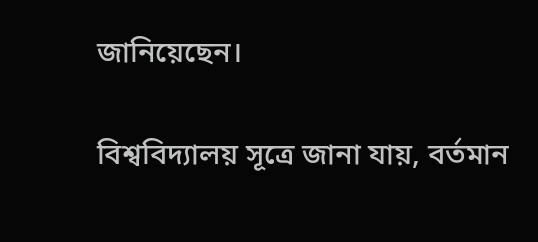জানিয়েছেন।

বিশ্ববিদ্যালয় সূত্রে জানা যায়, বর্তমান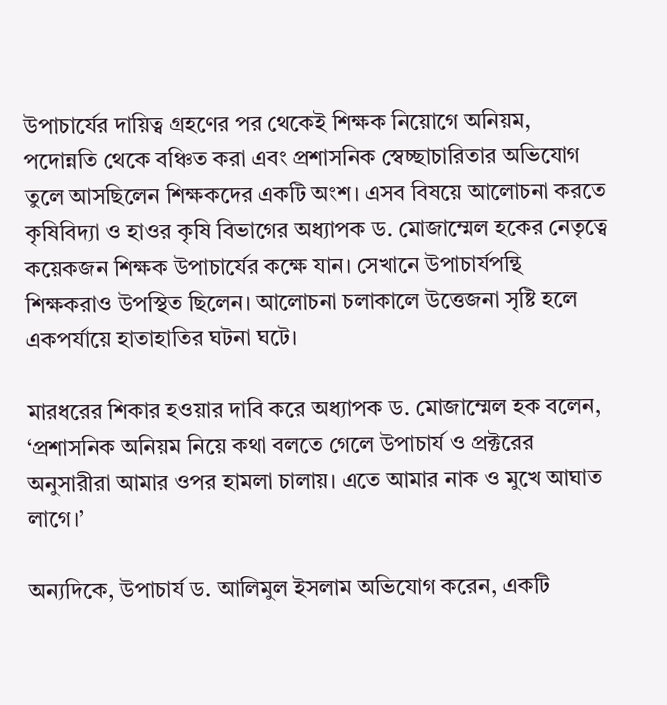উপাচার্যের দায়িত্ব গ্রহণের পর থেকেই শিক্ষক নিয়োগে অনিয়ম, পদোন্নতি থেকে বঞ্চিত করা এবং প্রশাসনিক স্বেচ্ছাচারিতার অভিযোগ তুলে আসছিলেন শিক্ষকদের একটি অংশ। এসব বিষয়ে আলোচনা করতে কৃষিবিদ্যা ও হাওর কৃষি বিভাগের অধ্যাপক ড. মোজাম্মেল হকের নেতৃত্বে কয়েকজন শিক্ষক উপাচার্যের কক্ষে যান। সেখানে উপাচার্যপন্থি শিক্ষকরাও উপস্থিত ছিলেন। আলোচনা চলাকালে উত্তেজনা সৃষ্টি হলে একপর্যায়ে হাতাহাতির ঘটনা ঘটে।

মারধরের শিকার হওয়ার দাবি করে অধ্যাপক ড. মোজাম্মেল হক বলেন, ‘প্রশাসনিক অনিয়ম নিয়ে কথা বলতে গেলে উপাচার্য ও প্রক্টরের অনুসারীরা আমার ওপর হামলা চালায়। এতে আমার নাক ও মুখে আঘাত লাগে।’

অন্যদিকে, উপাচার্য ড. আলিমুল ইসলাম অভিযোগ করেন, একটি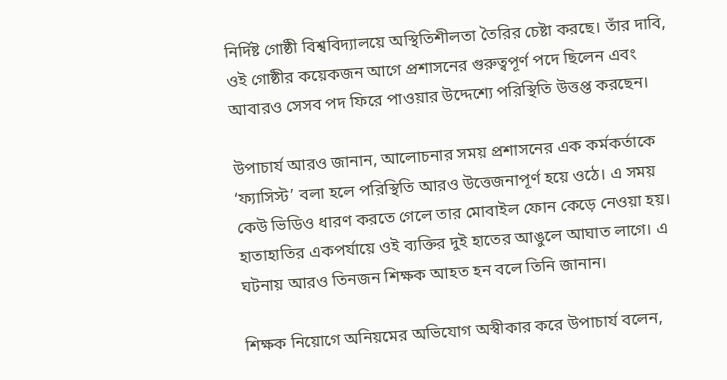নির্দিষ্ট গোষ্ঠী বিশ্ববিদ্যালয়ে অস্থিতিশীলতা তৈরির চেষ্টা করছে। তাঁর দাবি, ওই গোষ্ঠীর কয়েকজন আগে প্রশাসনের গুরুত্বপূর্ণ পদে ছিলেন এবং আবারও সেসব পদ ফিরে পাওয়ার উদ্দেশ্যে পরিস্থিতি উত্তপ্ত করছেন।

উপাচার্য আরও জানান, আলোচনার সময় প্রশাসনের এক কর্মকর্তাকে ‘ফ্যাসিস্ট’ বলা হলে পরিস্থিতি আরও উত্তেজনাপূর্ণ হয়ে ওঠে। এ সময় কেউ ভিডিও ধারণ করতে গেলে তার মোবাইল ফোন কেড়ে নেওয়া হয়। হাতাহাতির একপর্যায়ে ওই ব্যক্তির দুই হাতের আঙুলে আঘাত লাগে। এ ঘটনায় আরও তিনজন শিক্ষক আহত হন বলে তিনি জানান।

শিক্ষক নিয়োগে অনিয়মের অভিযোগ অস্বীকার করে উপাচার্য বলেন,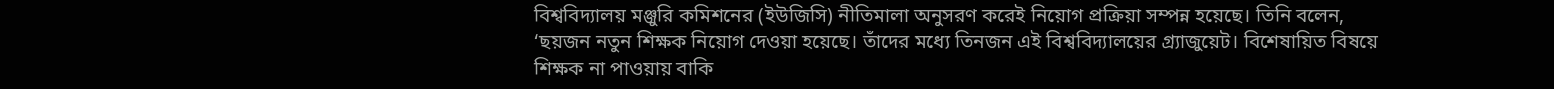বিশ্ববিদ্যালয় মঞ্জুরি কমিশনের (ইউজিসি) নীতিমালা অনুসরণ করেই নিয়োগ প্রক্রিয়া সম্পন্ন হয়েছে। তিনি বলেন, ‘ছয়জন নতুন শিক্ষক নিয়োগ দেওয়া হয়েছে। তাঁদের মধ্যে তিনজন এই বিশ্ববিদ্যালয়ের গ্র্যাজুয়েট। বিশেষায়িত বিষয়ে শিক্ষক না পাওয়ায় বাকি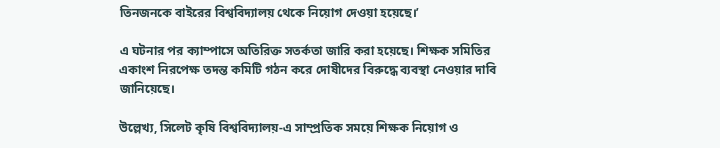তিনজনকে বাইরের বিশ্ববিদ্যালয় থেকে নিয়োগ দেওয়া হয়েছে।’

এ ঘটনার পর ক্যাম্পাসে অতিরিক্ত সতর্কতা জারি করা হয়েছে। শিক্ষক সমিতির একাংশ নিরপেক্ষ তদন্ত কমিটি গঠন করে দোষীদের বিরুদ্ধে ব্যবস্থা নেওয়ার দাবি জানিয়েছে।

উল্লেখ্য, সিলেট কৃষি বিশ্ববিদ্যালয়-এ সাম্প্রতিক সময়ে শিক্ষক নিয়োগ ও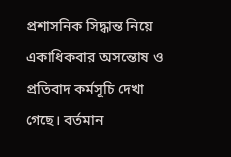প্রশাসনিক সিদ্ধান্ত নিয়ে একাধিকবার অসন্তোষ ও প্রতিবাদ কর্মসূচি দেখা গেছে। বর্তমান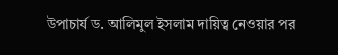উপাচার্য ড. আলিমুল ইসলাম দায়িত্ব নেওয়ার পর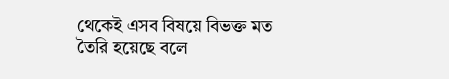থেকেই এসব বিষয়ে বিভক্ত মত তৈরি হয়েছে বলে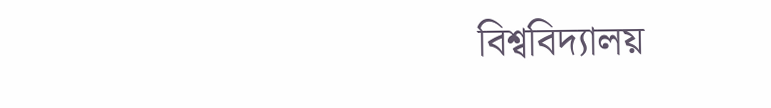বিশ্ববিদ্যালয়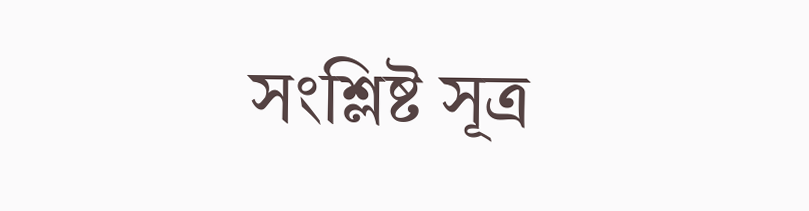সংশ্লিষ্ট সূত্র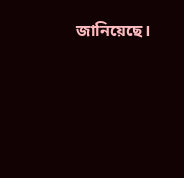জানিয়েছে।